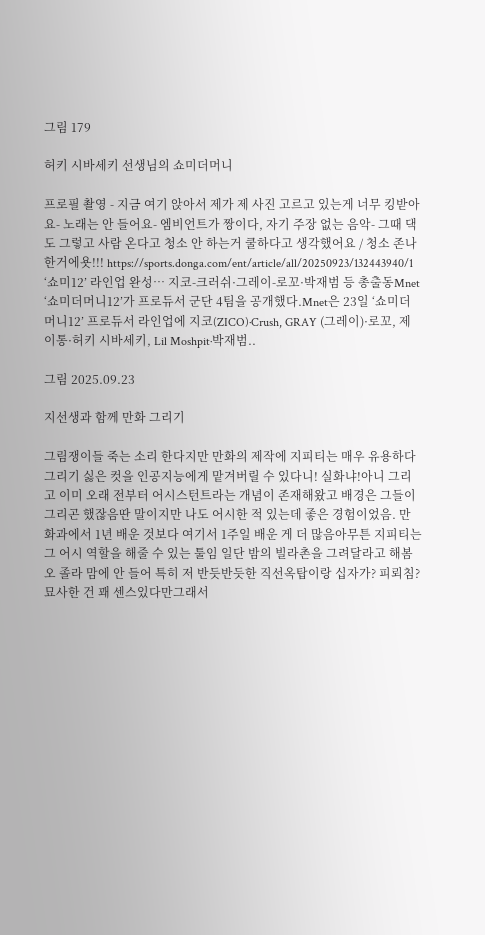그림 179

허키 시바세키 선생님의 쇼미더머니

프로필 촬영 - 지금 여기 앉아서 제가 제 사진 고르고 있는게 너무 킹받아요- 노래는 안 들어요- 엠비언트가 짱이다, 자기 주장 없는 음악- 그때 댁도 그렇고 사람 온다고 청소 안 하는거 쿨하다고 생각했어요 / 청소 존나 한거에욧!!! https://sports.donga.com/ent/article/all/20250923/132443940/1 ‘쇼미12’ 라인업 완성… 지코-크러쉬·그레이-로꼬·박재범 등 총출동Mnet ‘쇼미더머니12’가 프로듀서 군단 4팀을 공개했다.Mnet은 23일 ‘쇼미더머니12’ 프로듀서 라인업에 지코(ZICO)·Crush, GRAY (그레이)·로꼬, 제이통·허키 시바세키, Lil Moshpit·박재범..

그림 2025.09.23

지선생과 함께 만화 그리기

그림쟁이들 죽는 소리 한다지만 만화의 제작에 지피티는 매우 유용하다그리기 싫은 컷을 인공지능에게 맡겨버릴 수 있다니! 실화냐!아니 그리고 이미 오래 전부터 어시스턴트라는 개념이 존재해왔고 배경은 그들이 그리곤 했잖음딴 말이지만 나도 어시한 적 있는데 좋은 경험이었음. 만화과에서 1년 배운 것보다 여기서 1주일 배운 게 더 많음아무튼 지피티는 그 어시 역할을 해줄 수 있는 툴임 일단 밤의 빌라촌을 그려달라고 해봄 오 졸라 맘에 안 들어 특히 저 반듯반듯한 직선옥탑이랑 십자가? 피뢰침? 묘사한 건 꽤 센스있다만그래서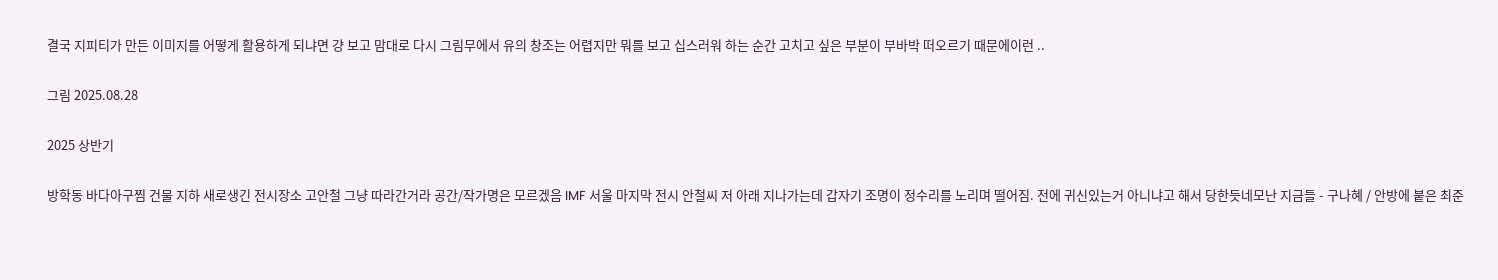결국 지피티가 만든 이미지를 어떻게 활용하게 되냐면 걍 보고 맘대로 다시 그림무에서 유의 창조는 어렵지만 뭐를 보고 십스러워 하는 순간 고치고 싶은 부분이 부바박 떠오르기 때문에이런 ..

그림 2025.08.28

2025 상반기

방학동 바다아구찜 건물 지하 새로생긴 전시장소 고안철 그냥 따라간거라 공간/작가명은 모르겠음 IMF 서울 마지막 전시 안철씨 저 아래 지나가는데 갑자기 조명이 정수리를 노리며 떨어짐. 전에 귀신있는거 아니냐고 해서 당한듯네모난 지금들 - 구나혜 / 안방에 붙은 최준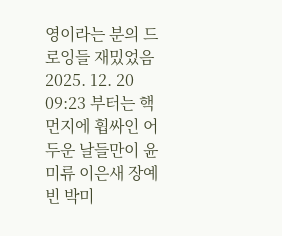영이라는 분의 드로잉들 재밌었음 2025. 12. 20 09:23 부터는 핵먼지에 휩싸인 어두운 날들만이 윤미류 이은새 장예빈 박미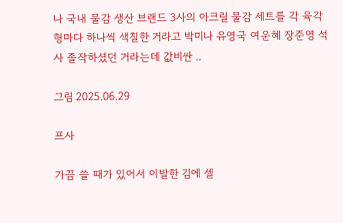나 국내 물감 생산 브랜드 3사의 아크릴 물감 세트를 각 육각형마다 하나씩 색칠한 거라고 박미나 유영국 여운혜 장준영 석사 졸작하셨던 거라는데 값비싼 ..

그림 2025.06.29

프사

가끔 쓸 때가 있어서 이발한 김에 셀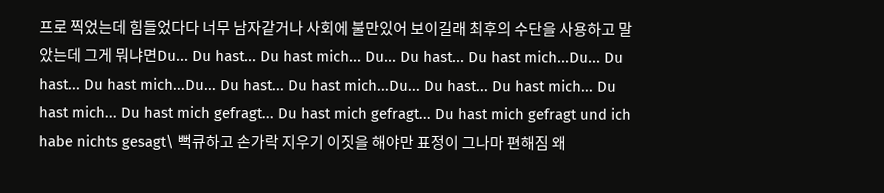프로 찍었는데 힘들었다다 너무 남자같거나 사회에 불만있어 보이길래 최후의 수단을 사용하고 말았는데 그게 뭐냐면Du... Du hast... Du hast mich... Du... Du hast... Du hast mich...Du... Du hast... Du hast mich...Du... Du hast... Du hast mich...Du... Du hast... Du hast mich... Du hast mich... Du hast mich gefragt... Du hast mich gefragt... Du hast mich gefragt und ich habe nichts gesagt\ 뻑큐하고 손가락 지우기 이짓을 해야만 표정이 그나마 편해짐 왜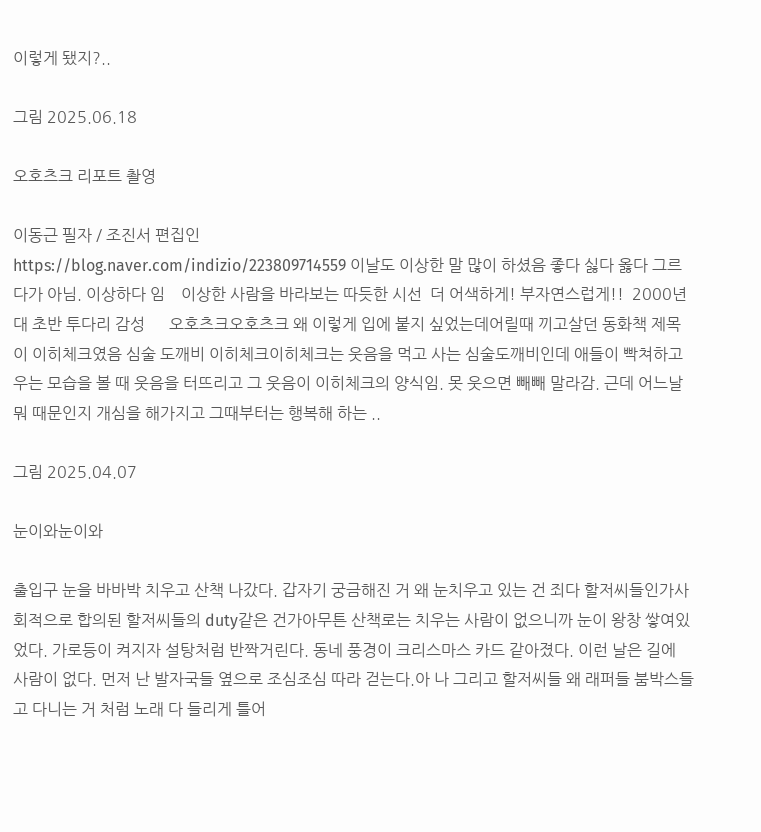이렇게 됐지?..

그림 2025.06.18

오호츠크 리포트 촬영

이동근 필자 / 조진서 편집인                                                    https://blog.naver.com/indizio/223809714559 이날도 이상한 말 많이 하셨음 좋다 싫다 옳다 그르다가 아님. 이상하다 임    이상한 사람을 바라보는 따듯한 시선  더 어색하게! 부자연스럽게!!  2000년대 초반 투다리 감성      오호츠크오호츠크 왜 이렇게 입에 붙지 싶었는데어릴때 끼고살던 동화책 제목이 이히체크였음 심술 도깨비 이히체크이히체크는 웃음을 먹고 사는 심술도깨비인데 애들이 빡쳐하고 우는 모습을 볼 때 웃음을 터뜨리고 그 웃음이 이히체크의 양식임. 못 웃으면 빼빼 말라감. 근데 어느날 뭐 때문인지 개심을 해가지고 그때부터는 행복해 하는 ..

그림 2025.04.07

눈이와눈이와

출입구 눈을 바바박 치우고 산책 나갔다. 갑자기 궁금해진 거 왜 눈치우고 있는 건 죄다 할저씨들인가사회적으로 합의된 할저씨들의 duty같은 건가아무튼 산책로는 치우는 사람이 없으니까 눈이 왕창 쌓여있었다. 가로등이 켜지자 설탕처럼 반짝거린다. 동네 풍경이 크리스마스 카드 같아졌다. 이런 날은 길에 사람이 없다. 먼저 난 발자국들 옆으로 조심조심 따라 걷는다.아 나 그리고 할저씨들 왜 래퍼들 붐박스들고 다니는 거 처럼 노래 다 들리게 틀어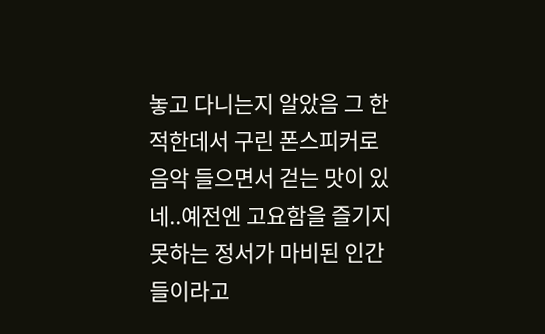놓고 다니는지 알았음 그 한적한데서 구린 폰스피커로 음악 들으면서 걷는 맛이 있네..예전엔 고요함을 즐기지 못하는 정서가 마비된 인간들이라고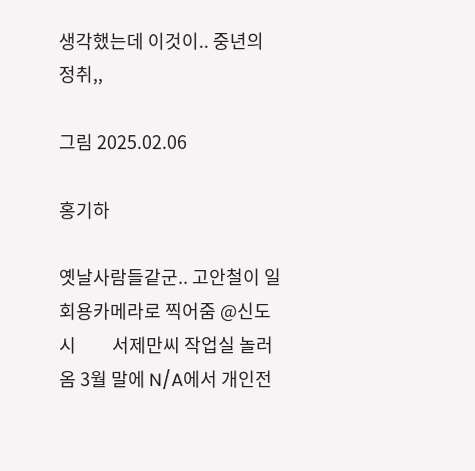생각했는데 이것이.. 중년의 정취,,

그림 2025.02.06

홍기하

옛날사람들같군.. 고안철이 일회용카메라로 찍어줌 @신도시         서제만씨 작업실 놀러옴 3월 말에 N/A에서 개인전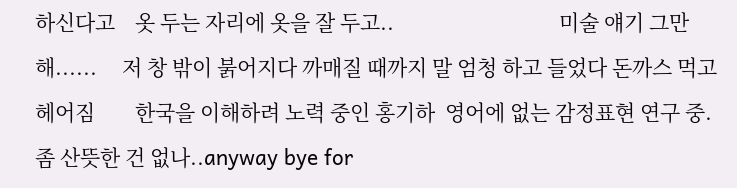하신다고    옷 두는 자리에 옷을 잘 두고..                                 미술 얘기 그만해......     저 창 밖이 붉어지다 까매질 때까지 말 엄청 하고 들었다 돈까스 먹고 헤어짐        한국을 이해하려 노력 중인 홍기하  영어에 없는 감정표현 연구 중. 좀 산뜻한 건 없나..anyway bye for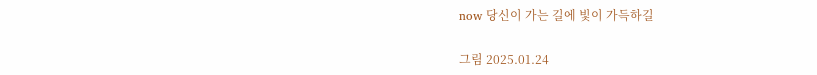now 당신이 가는 길에 빛이 가득하길

그림 2025.01.24